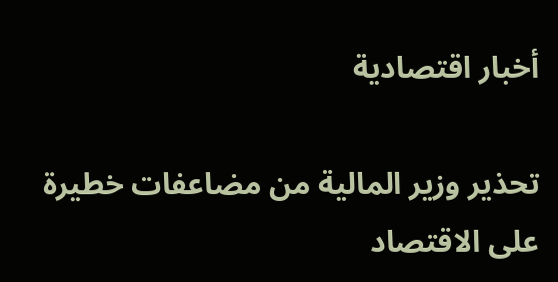أخبار اقتصادية

تحذير وزير المالية من مضاعفات خطيرة على الاقتصاد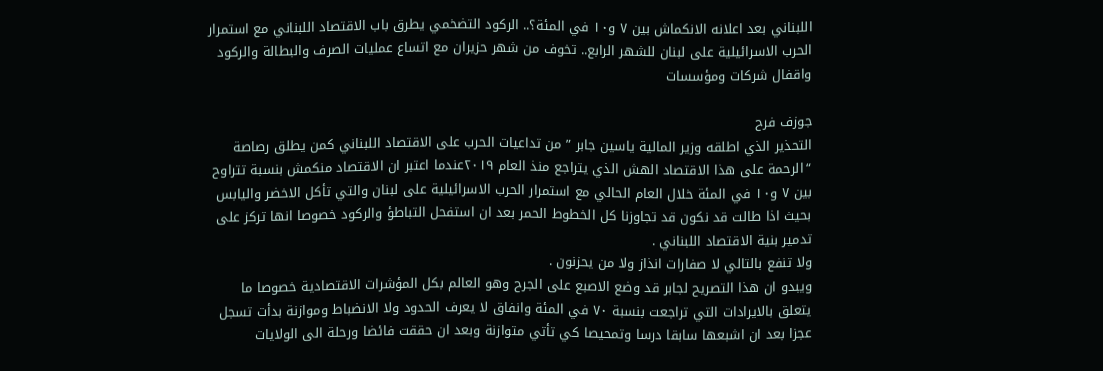اللبناني بعد اعلانه الانكماش بين ٧ و١٠ في المئة؟.. الركود التضخمي يطرق باب الاقتصاد اللبناني مع استمرار الحرب الاسرائيلية على لبنان للشهر الرابع.. تخوف من شهر حزيران مع اتساع عمليات الصرف والبطالة والركود واقفال شركات ومؤسسات

جوزف فرح
التحذير الذي اطلقه وزير المالية ياسين جابر ” من تداعيات الحرب على الاقتصاد اللبناني كمن يطلق رصاصة “الرحمة على هذا الاقتصاد الهش الذي يتراجع منذ العام ٢٠١٩عندما اعتبر ان الاقتصاد منكمش بنسبة تتراوح بين ٧ و١٠ في المئة خلال العام الحالي مع استمرار الحرب الاسرائيلية على لبنان والتي تأكل الاخضر واليابس بحيث اذا طالت قد نكون قد تجاوزنا كل الخطوط الحمر بعد ان استفحل التباطؤ والركود خصوصا انها تركز على تدمير بنية الاقتصاد اللبناني .
ولا تنفع بالتالي لا صفارات انذاز ولا من يحزنون .
ويبدو ان هذا التصريح لجابر قد وضع الاصبع على الجرح وهو العالم بكل المؤشرات الاقتصادية خصوصا ما يتعلق بالايرادات التي تراجعت بنسبة ٧٠ في المئة وانفاق لا يعرف الحدود ولا الانضباط وموازنة بدأت تسجل عجزا بعد ان اشبعها سابقا درسا وتمحيصا كي تأتي متوازنة وبعد ان حققت فائضا ورحلة الى الولايات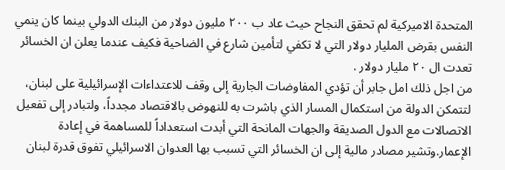المتحدة الاميركية لم تحقق النجاح حيث عاد ب ٢٠٠ مليون دولار من البنك الدولي بينما كان ينمي النفس بقرض المليار دولار التي لا تكفي لتأمين شارع في الضاحية فكيف عندما يعلن ان الخسائر تعدت ال ٢٠ مليار دولار .
من اجل ذلك امل جابر أن تؤدي المفاوضات الجارية إلى وقف للاعتداءات الإسرائيلية على لبنان، لتتمكن الدولة من استكمال المسار الذي باشرت به للنهوض بالاقتصاد مجدداً، ولتبادر إلى تفعيل الاتصالات مع الدول الصديقة والجهات المانحة التي أبدت استعداداً للمساهمة في إعادة الإعمار.وتشير مصادر مالية إلى ان الخسائر التي تسبب بها العدوان الاسرائيلي تفوق قدرة لبنان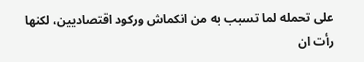على تحمله لما تسبب به من انكماش وركود اقتصاديين، لكنها رأت ان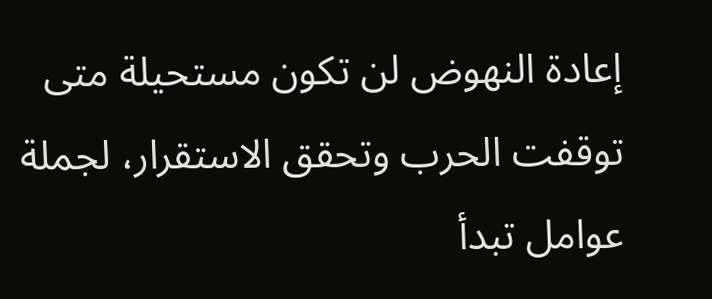إعادة النهوض لن تكون مستحيلة متى توقفت الحرب وتحقق الاستقرار، لجملة عوامل تبدأ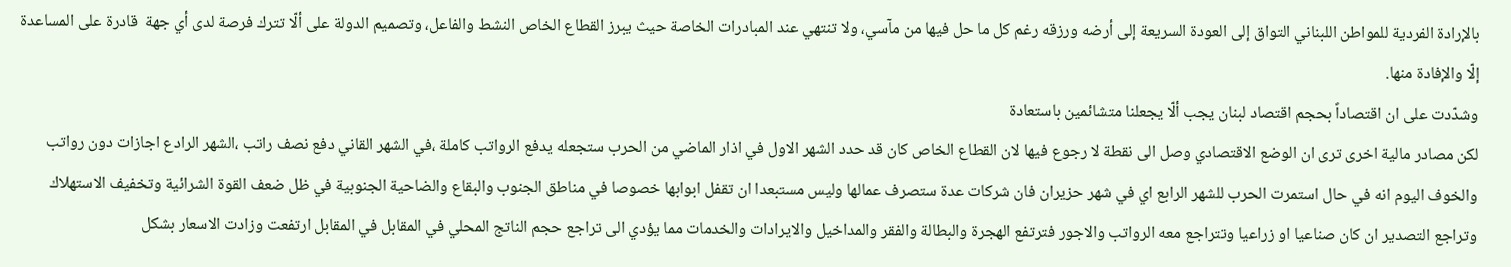بالإرادة الفردية للمواطن اللبناني التواق إلى العودة السريعة إلى أرضه ورزقه رغم كل ما حل فيها من مآسي، ولا تنتهي عند المبادرات الخاصة حيث يبرز القطاع الخاص النشط والفاعل، وتصميم الدولة على ألّا تترك فرصة لدى أي جهة  قادرة على المساعدة إلّا والإفادة منها.
وشدّدت على ان اقتصاداً بحجم اقتصاد لبنان يجب ألّا يجعلنا متشائمين باستعادة
لكن مصادر مالية اخرى ترى ان الوضع الاقتصادي وصل الى نقطة لا رجوع فيها لان القطاع الخاص كان قد حدد الشهر الاول في اذار الماضي من الحرب ستجعله يدفع الرواتب كاملة ،في الشهر القاني دفع نصف راتب ،الشهر الرادع اجازات دون رواتب والخوف اليوم انه في حال استمرت الحرب للشهر الرابع اي في شهر حزيران فان شركات عدة ستصرف عمالها وليس مستبعدا ان تقفل ابوابها خصوصا في مناطق الجنوب والبقاع والضاحية الجنوبية في ظل ضعف القوة الشرائية وتخفيف الاستهلاك وتراجع التصدير ان كان صناعيا او زراعيا وتتراجع معه الرواتب والاجور فترتفع الهجرة والبطالة والفقر والمداخيل والايرادات والخدمات مما يؤدي الى تراجع حجم الناتج المحلي في المقابل في المقابل ارتفعت وزادت الاسعار بشكل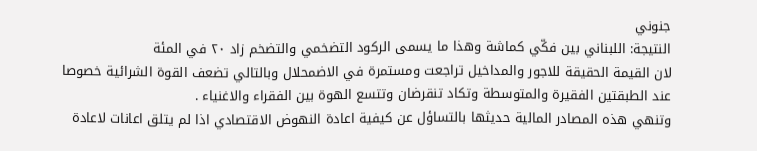جنوني
النتيجة: اللبناني بين فكّي كماشة وهذا ما يسمى الركود التضخمي والتضخم زاد ٢٠ في المئة
لان القيمة الحقيقة للاجور والمداخيل تراجعت ومستمرة في الاضمحلال وبالتالي تضعف القوة الشرائية خصوصا عند الطبقتين الفقيرة والمتوسطة وتكاد تنقرضان وتتسع الهوة بين الفقراء والاغنياء .
وتنهي هذه المصادر المالية حديثها بالتساؤل عن كيفية اعادة النهوض الاقتصادي اذا لم يتلق اعانات لاعادة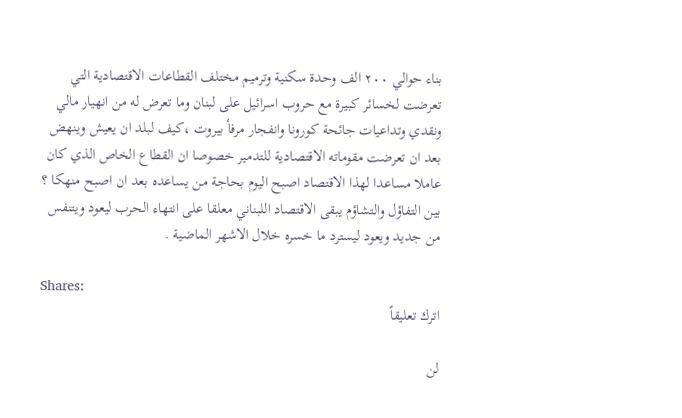بناء حوالي ٢٠٠ الف وحدة سكنية وترميم مختلف القطاعات الاقتصادية التي تعرضت لخسائر كبيرة مع حروب اسرائيل على لبنان وما تعرض له من انهيار مالي ونقدي وتداعيات جائحة كورونا وانفجار مرفأ بيروت ،كيف لبلد ان يعيش وينهض بعد ان تعرضت مقوماته الاقتصادية للتدمير خصوصا ان القطاع الخاص الذي كان عاملا مساعدا لهذا الاقتصاد اصبح اليوم بحاجة من يساعده بعد ان اصبح منهكا ؟
بين التفاؤل والتشاؤم يبقى الاقتصاد اللبناني معلقا على انتهاء الحرب ليعود ويتنفس من جديد ويعود ليسترد ما خسره خلال الاشهر الماضية .

Shares:
اترك تعليقاً

لن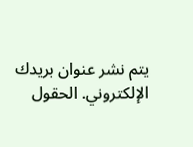يتم نشر عنوان بريدك الإلكتروني. الحقول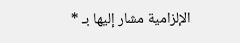الإلزامية مشار إليها بـ *